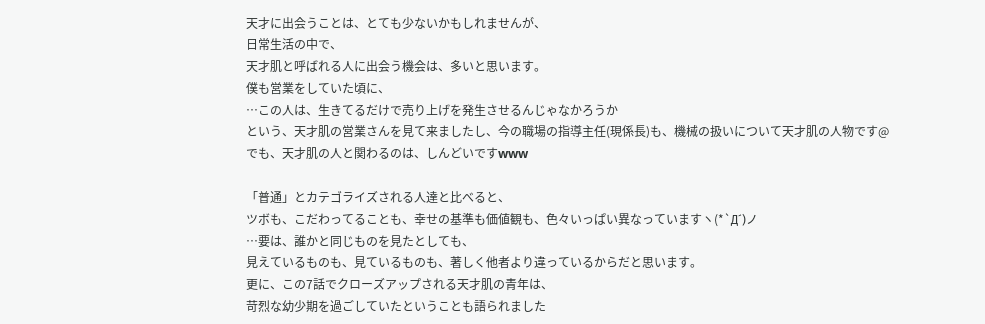天才に出会うことは、とても少ないかもしれませんが、
日常生活の中で、
天才肌と呼ばれる人に出会う機会は、多いと思います。
僕も営業をしていた頃に、
…この人は、生きてるだけで売り上げを発生させるんじゃなかろうか
という、天才肌の営業さんを見て来ましたし、今の職場の指導主任(現係長)も、機械の扱いについて天才肌の人物です@
でも、天才肌の人と関わるのは、しんどいですwww

「普通」とカテゴライズされる人達と比べると、
ツボも、こだわってることも、幸せの基準も価値観も、色々いっぱい異なっていますヽ(*`Д´)ノ
…要は、誰かと同じものを見たとしても、
見えているものも、見ているものも、著しく他者より違っているからだと思います。
更に、この7話でクローズアップされる天才肌の青年は、
苛烈な幼少期を過ごしていたということも語られました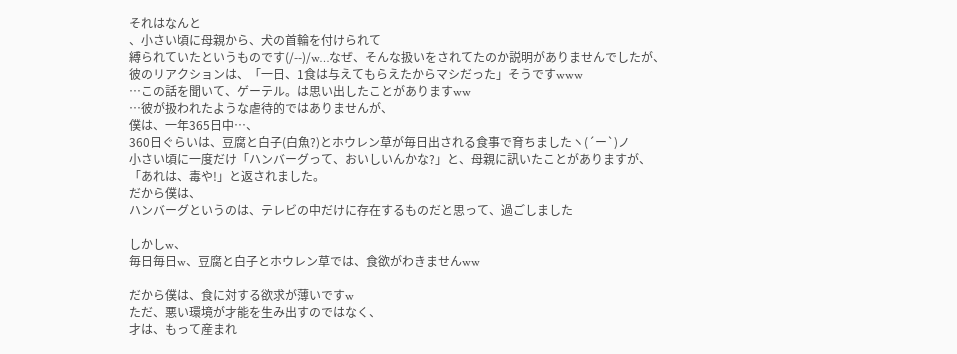それはなんと
、小さい頃に母親から、犬の首輪を付けられて
縛られていたというものです(/--)/w…なぜ、そんな扱いをされてたのか説明がありませんでしたが、
彼のリアクションは、「一日、1食は与えてもらえたからマシだった」そうですwww
…この話を聞いて、ゲーテル。は思い出したことがありますww
…彼が扱われたような虐待的ではありませんが、
僕は、一年365日中…、
360日ぐらいは、豆腐と白子(白魚?)とホウレン草が毎日出される食事で育ちましたヽ(´ー`)ノ
小さい頃に一度だけ「ハンバーグって、おいしいんかな?」と、母親に訊いたことがありますが、
「あれは、毒や!」と返されました。
だから僕は、
ハンバーグというのは、テレビの中だけに存在するものだと思って、過ごしました

しかしw、
毎日毎日w、豆腐と白子とホウレン草では、食欲がわきませんww

だから僕は、食に対する欲求が薄いですw
ただ、悪い環境が才能を生み出すのではなく、
才は、もって産まれ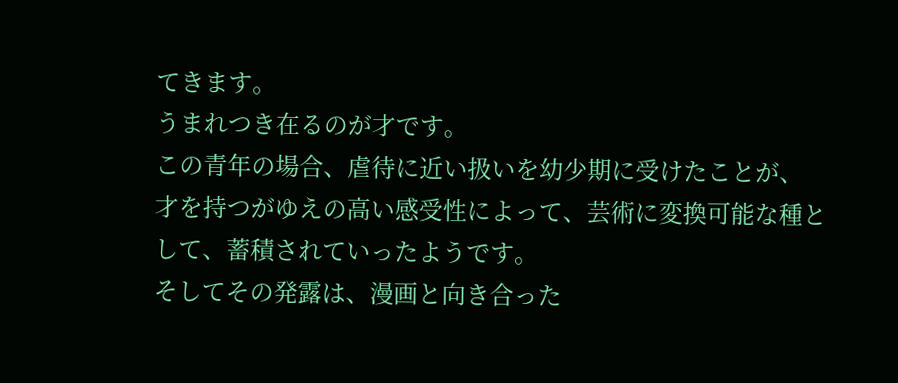てきます。
うまれつき在るのが才です。
この青年の場合、虐待に近い扱いを幼少期に受けたことが、
才を持つがゆえの高い感受性によって、芸術に変換可能な種として、蓄積されていったようです。
そしてその発露は、漫画と向き合った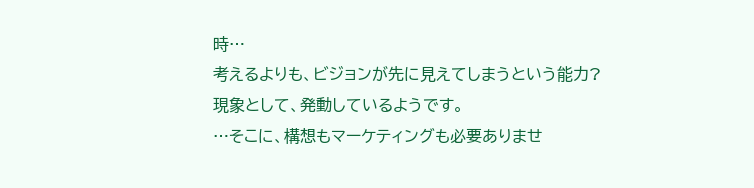時…
考えるよりも、ビジョンが先に見えてしまうという能力?現象として、発動しているようです。
…そこに、構想もマーケティングも必要ありませ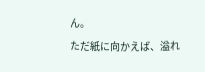ん。
ただ紙に向かえば、溢れ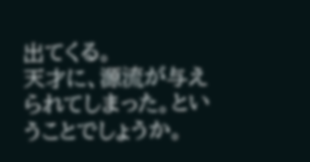出てくる。
天才に、源流が与えられてしまった。ということでしょうか。